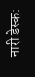नारी डेस्क: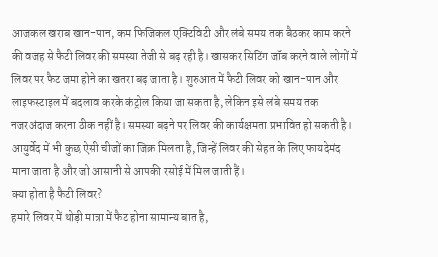आजकल खराब खान-पान, कम फिजिकल एक्टिविटी और लंबे समय तक बैठकर काम करने की वजह से फैटी लिवर की समस्या तेजी से बढ़ रही है। खासकर सिटिंग जॉब करने वाले लोगों में लिवर पर फैट जमा होने का खतरा बढ़ जाता है। शुरुआत में फैटी लिवर को खान-पान और लाइफस्टाइल में बदलाव करके कंट्रोल किया जा सकता है, लेकिन इसे लंबे समय तक नजरअंदाज करना ठीक नहीं है। समस्या बढ़ने पर लिवर की कार्यक्षमता प्रभावित हो सकती है। आयुर्वेद में भी कुछ ऐसी चीजों का जिक्र मिलता है, जिन्हें लिवर की सेहत के लिए फायदेमंद माना जाता है और जो आसानी से आपकी रसोई में मिल जाती हैं।
क्या होता है फैटी लिवर?
हमारे लिवर में थोड़ी मात्रा में फैट होना सामान्य बात है,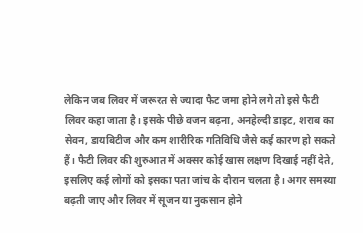लेकिन जब लिवर में जरूरत से ज्यादा फैट जमा होने लगे तो इसे फैटी लिवर कहा जाता है। इसके पीछे वजन बढ़ना, अनहेल्दी डाइट, शराब का सेवन, डायबिटीज और कम शारीरिक गतिविधि जैसे कई कारण हो सकते हैं। फैटी लिवर की शुरुआत में अक्सर कोई खास लक्षण दिखाई नहीं देते, इसलिए कई लोगों को इसका पता जांच के दौरान चलता है। अगर समस्या बढ़ती जाए और लिवर में सूजन या नुकसान होने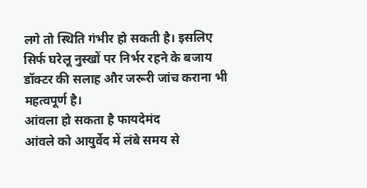लगे तो स्थिति गंभीर हो सकती है। इसलिए सिर्फ घरेलू नुस्खों पर निर्भर रहने के बजाय डॉक्टर की सलाह और जरूरी जांच कराना भी महत्वपूर्ण है।
आंवला हो सकता है फायदेमंद
आंवले को आयुर्वेद में लंबे समय से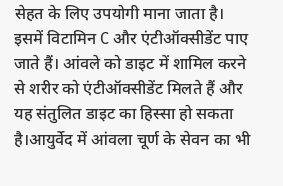सेहत के लिए उपयोगी माना जाता है। इसमें विटामिन C और एंटीऑक्सीडेंट पाए जाते हैं। आंवले को डाइट में शामिल करने से शरीर को एंटीऑक्सीडेंट मिलते हैं और यह संतुलित डाइट का हिस्सा हो सकता है।आयुर्वेद में आंवला चूर्ण के सेवन का भी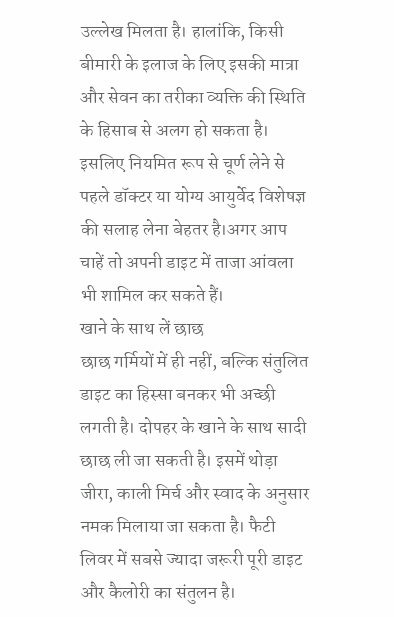उल्लेख मिलता है। हालांकि, किसी बीमारी के इलाज के लिए इसकी मात्रा और सेवन का तरीका व्यक्ति की स्थिति के हिसाब से अलग हो सकता है। इसलिए नियमित रूप से चूर्ण लेने से पहले डॉक्टर या योग्य आयुर्वेद विशेषज्ञ की सलाह लेना बेहतर है।अगर आप चाहें तो अपनी डाइट में ताजा आंवला भी शामिल कर सकते हैं।
खाने के साथ लें छाछ
छाछ गर्मियों में ही नहीं, बल्कि संतुलित डाइट का हिस्सा बनकर भी अच्छी लगती है। दोपहर के खाने के साथ सादी छाछ ली जा सकती है। इसमें थोड़ा जीरा, काली मिर्च और स्वाद के अनुसार नमक मिलाया जा सकता है। फैटी लिवर में सबसे ज्यादा जरूरी पूरी डाइट और कैलोरी का संतुलन है।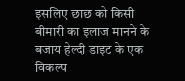इसलिए छाछ को किसी बीमारी का इलाज मानने के बजाय हेल्दी डाइट के एक विकल्प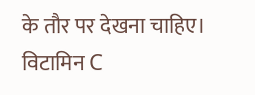के तौर पर देखना चाहिए। विटामिन C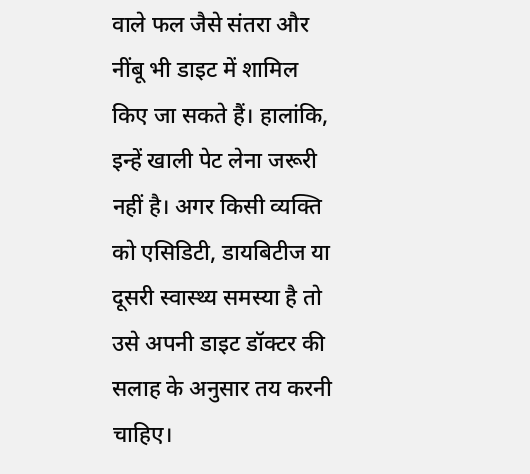वाले फल जैसे संतरा और नींबू भी डाइट में शामिल किए जा सकते हैं। हालांकि, इन्हें खाली पेट लेना जरूरी नहीं है। अगर किसी व्यक्ति को एसिडिटी, डायबिटीज या दूसरी स्वास्थ्य समस्या है तो उसे अपनी डाइट डॉक्टर की सलाह के अनुसार तय करनी चाहिए।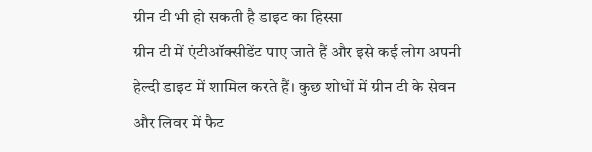ग्रीन टी भी हो सकती है डाइट का हिस्सा
ग्रीन टी में एंटीऑक्सीडेंट पाए जाते हैं और इसे कई लोग अपनी हेल्दी डाइट में शामिल करते हैं। कुछ शोधों में ग्रीन टी के सेवन और लिवर में फैट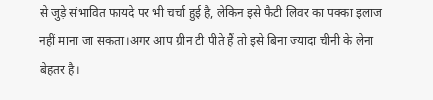से जुड़े संभावित फायदे पर भी चर्चा हुई है, लेकिन इसे फैटी लिवर का पक्का इलाज नहीं माना जा सकता।अगर आप ग्रीन टी पीते हैं तो इसे बिना ज्यादा चीनी के लेना बेहतर है।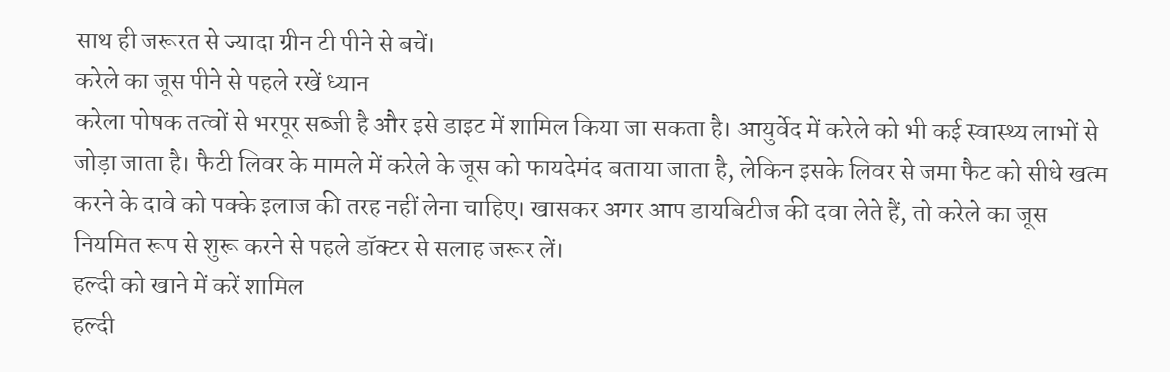साथ ही जरूरत से ज्यादा ग्रीन टी पीने से बचें।
करेले का जूस पीने से पहले रखें ध्यान
करेला पोषक तत्वों से भरपूर सब्जी है और इसे डाइट में शामिल किया जा सकता है। आयुर्वेद में करेले को भी कई स्वास्थ्य लाभों से जोड़ा जाता है। फैटी लिवर के मामले में करेले के जूस को फायदेमंद बताया जाता है, लेकिन इसके लिवर से जमा फैट को सीधे खत्म करने के दावे को पक्के इलाज की तरह नहीं लेना चाहिए। खासकर अगर आप डायबिटीज की दवा लेते हैं, तो करेले का जूस नियमित रूप से शुरू करने से पहले डॉक्टर से सलाह जरूर लें।
हल्दी को खाने में करें शामिल
हल्दी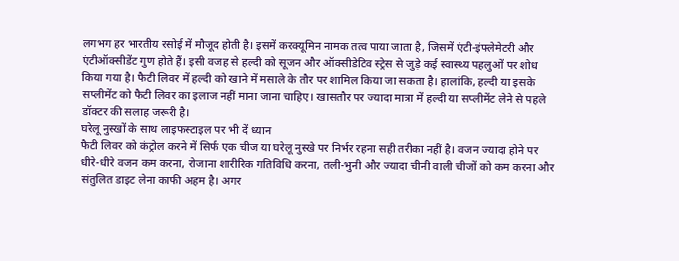लगभग हर भारतीय रसोई में मौजूद होती है। इसमें करक्यूमिन नामक तत्व पाया जाता है, जिसमें एंटी-इंफ्लेमेटरी और एंटीऑक्सीडेंट गुण होते हैं। इसी वजह से हल्दी को सूजन और ऑक्सीडेटिव स्ट्रेस से जुड़े कई स्वास्थ्य पहलुओं पर शोध किया गया है। फैटी लिवर में हल्दी को खाने में मसाले के तौर पर शामिल किया जा सकता है। हालांकि, हल्दी या इसके सप्लीमेंट को फैटी लिवर का इलाज नहीं माना जाना चाहिए। खासतौर पर ज्यादा मात्रा में हल्दी या सप्लीमेंट लेने से पहले डॉक्टर की सलाह जरूरी है।
घरेलू नुस्खों के साथ लाइफस्टाइल पर भी दें ध्यान
फैटी लिवर को कंट्रोल करने में सिर्फ एक चीज या घरेलू नुस्खे पर निर्भर रहना सही तरीका नहीं है। वजन ज्यादा होने पर धीरे-धीरे वजन कम करना, रोजाना शारीरिक गतिविधि करना, तली-भुनी और ज्यादा चीनी वाली चीजों को कम करना और संतुलित डाइट लेना काफी अहम है। अगर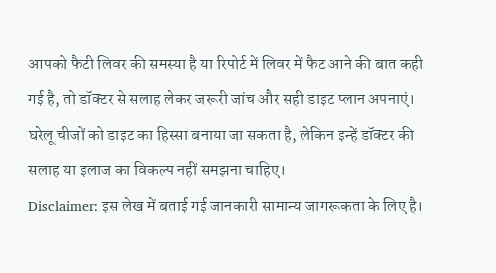आपको फैटी लिवर की समस्या है या रिपोर्ट में लिवर में फैट आने की बात कही गई है, तो डॉक्टर से सलाह लेकर जरूरी जांच और सही डाइट प्लान अपनाएं। घरेलू चीजों को डाइट का हिस्सा बनाया जा सकता है, लेकिन इन्हें डॉक्टर की सलाह या इलाज का विकल्प नहीं समझना चाहिए।
Disclaimer: इस लेख में बताई गई जानकारी सामान्य जागरूकता के लिए है।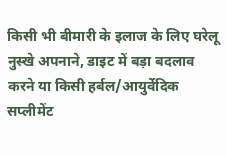किसी भी बीमारी के इलाज के लिए घरेलू नुस्खे अपनाने, डाइट में बड़ा बदलाव करने या किसी हर्बल/आयुर्वेदिक सप्लीमेंट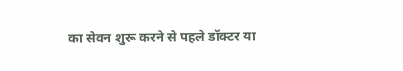का सेवन शुरू करने से पहले डॉक्टर या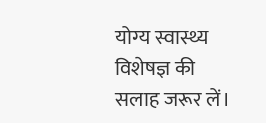योग्य स्वास्थ्य विशेषज्ञ की सलाह जरूर लें।